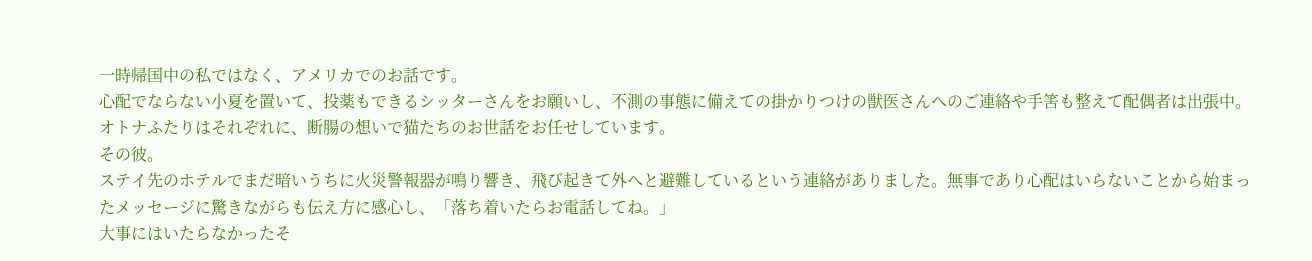一時帰国中の私ではなく、アメリカでのお話です。
心配でならない小夏を置いて、投薬もできるシッターさんをお願いし、不測の事態に備えての掛かりつけの獣医さんへのご連絡や手筈も整えて配偶者は出張中。
オトナふたりはそれぞれに、断腸の想いで猫たちのお世話をお任せしています。
その彼。
ステイ先のホテルでまだ暗いうちに火災警報器が鳴り響き、飛び起きて外へと避難しているという連絡がありました。無事であり心配はいらないことから始まったメッセージに驚きながらも伝え方に感心し、「落ち着いたらお電話してね。」
大事にはいたらなかったそ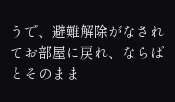うで、避難解除がなされてお部屋に戻れ、ならばとそのまま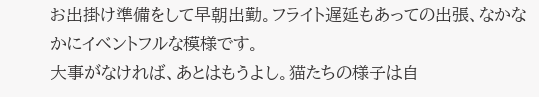お出掛け準備をして早朝出勤。フライト遅延もあっての出張、なかなかにイベントフルな模様です。
大事がなければ、あとはもうよし。猫たちの様子は自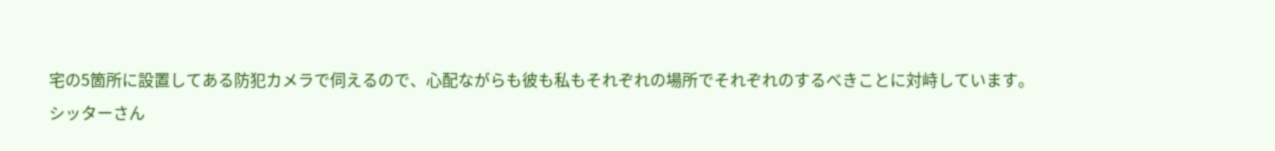宅の5箇所に設置してある防犯カメラで伺えるので、心配ながらも彼も私もそれぞれの場所でそれぞれのするべきことに対峙しています。
シッターさん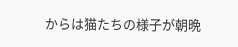からは猫たちの様子が朝晩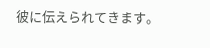彼に伝えられてきます。